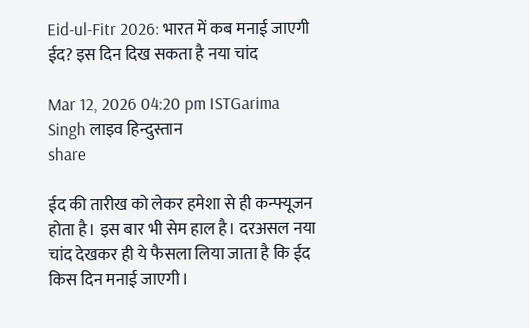Eid-ul-Fitr 2026: भारत में कब मनाई जाएगी ईद? इस दिन दिख सकता है नया चांद

Mar 12, 2026 04:20 pm ISTGarima Singh लाइव हिन्दुस्तान
share

ईद की तारीख को लेकर हमेशा से ही कन्फ्यूजन होता है। इस बार भी सेम हाल है। दरअसल नया चांद देखकर ही ये फैसला लिया जाता है कि ईद किस दिन मनाई जाएगी।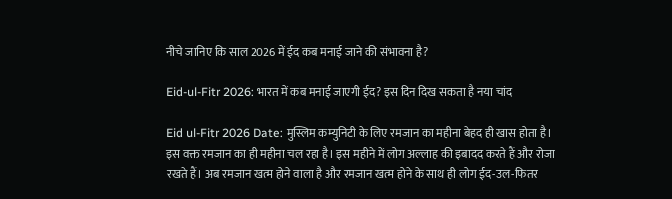नीचे जानिए कि साल 2026 में ईद कब मनाई जाने की संभावना है?

Eid-ul-Fitr 2026: भारत में कब मनाई जाएगी ईद? इस दिन दिख सकता है नया चांद

Eid ul-Fitr 2026 Date: मुस्लिम कम्युनिटी के लिए रमजान का महीना बेहद ही खास होता है। इस वक्त रमजान का ही महीना चल रहा है। इस महीने में लोग अल्लाह की इबादद करते हैं और रोजा रखते हैं। अब रमजान खत्म होने वाला है और रमजान खत्म होने के साथ ही लोग ईद-उल-फितर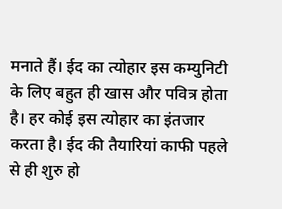मनाते हैं। ईद का त्योहार इस कम्युनिटी के लिए बहुत ही खास और पवित्र होता है। हर कोई इस त्योहार का इंतजार करता है। ईद की तैयारियां काफी पहले से ही शुरु हो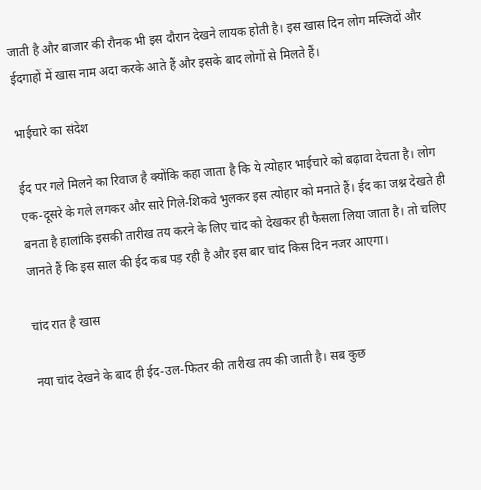जाती है और बाजार की रौनक भी इस दौरान देखने लायक होती है। इस खास दिन लोग मस्जिदों और ईदगाहों में खास नाम अदा करके आते हैं और इसके बाद लोगों से मिलते हैं।

भाईचारे का संदेश

ईद पर गले मिलने का रिवाज है क्योंकि कहा जाता है कि ये त्योहार भाईचारे को बढ़ावा देचता है। लोग एक-दूसरे के गले लगकर और सारे गिले-शिकवे भुलकर इस त्योहार को मनाते हैं। ईद का जश्न देखते ही बनता है हालांकि इसकी तारीख तय करने के लिए चांद को देखकर ही फैसला लिया जाता है। तो चलिए जानते हैं कि इस साल की ईद कब पड़ रही है और इस बार चांद किस दिन नजर आएगा।

चांद रात है खास

नया चांद देखने के बाद ही ईद-उल-फितर की तारीख तय की जाती है। सब कुछ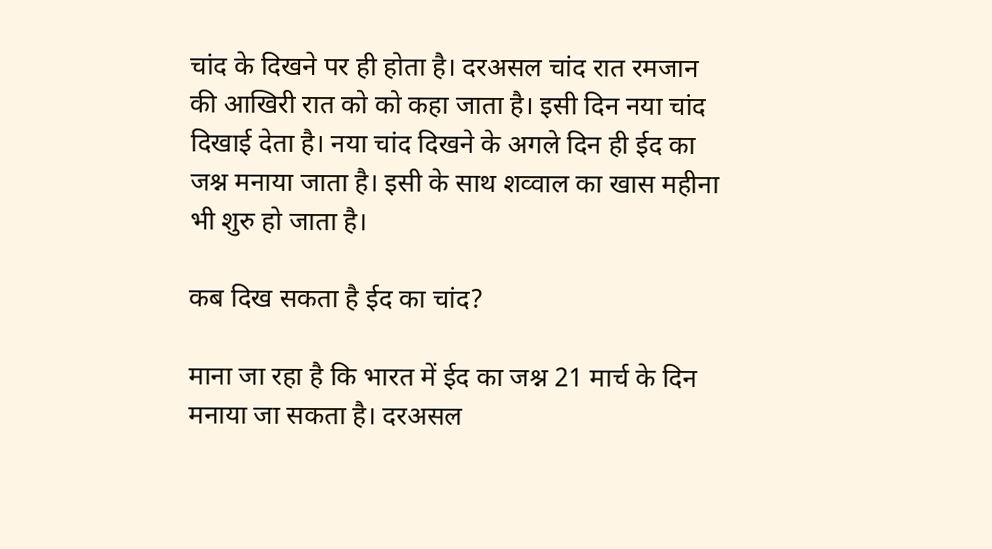चांद के दिखने पर ही होता है। दरअसल चांद रात रमजान की आखिरी रात को को कहा जाता है। इसी दिन नया चांद दिखाई देता है। नया चांद दिखने के अगले दिन ही ईद का जश्न मनाया जाता है। इसी के साथ शव्वाल का खास महीना भी शुरु हो जाता है।

कब दिख सकता है ईद का चांद?

माना जा रहा है कि भारत में ईद का जश्न 21 मार्च के दिन मनाया जा सकता है। दरअसल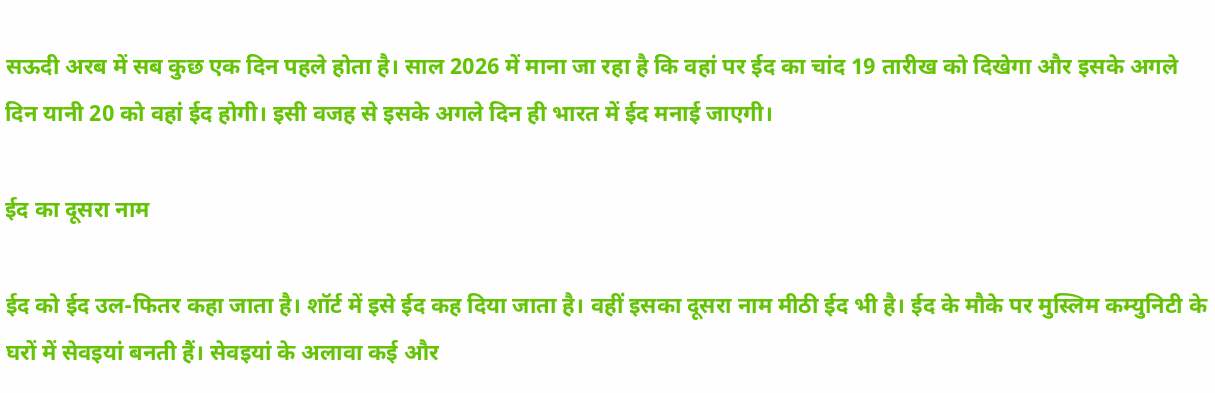सऊदी अरब में सब कुछ एक दिन पहले होता है। साल 2026 में माना जा रहा है कि वहां पर ईद का चांद 19 तारीख को दिखेगा और इसके अगले दिन यानी 20 को वहां ईद होगी। इसी वजह से इसके अगले दिन ही भारत में ईद मनाई जाएगी।

ईद का दूसरा नाम

ईद को ईद उल-फितर कहा जाता है। शॉर्ट में इसे ईद कह दिया जाता है। वहीं इसका दूसरा नाम मीठी ईद भी है। ईद के मौके पर मुस्लिम कम्युनिटी के घरों में सेवइयां बनती हैं। सेवइयां के अलावा कई और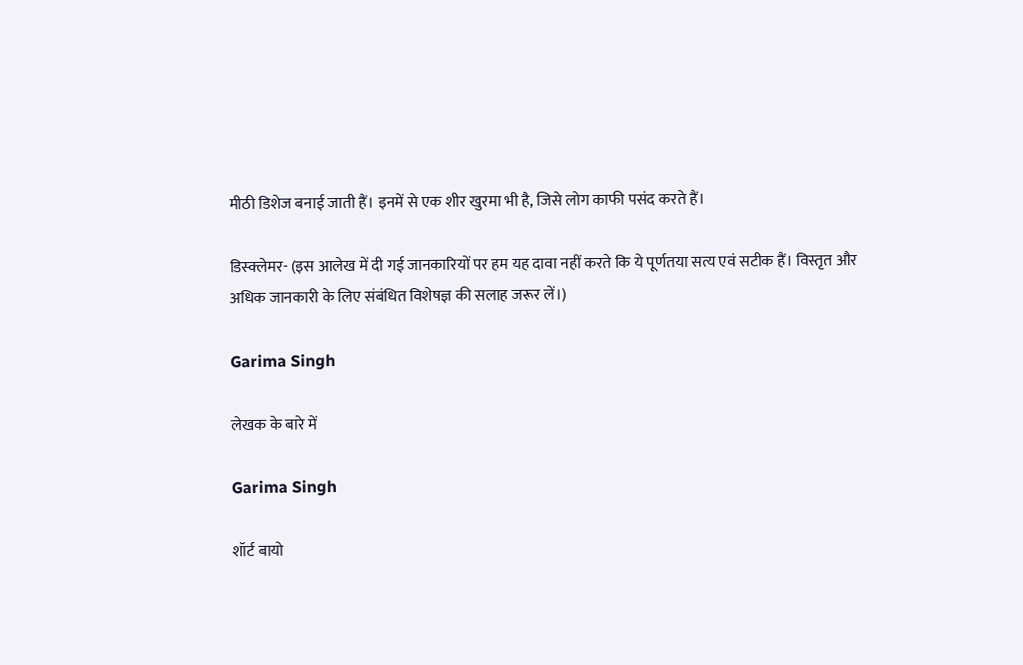मीठी डिशेज बनाई जाती हैं। इनमें से एक शीर खुरमा भी है, जिसे लोग काफी पसंद करते हैं।

डिस्क्लेमर- (इस आलेख में दी गई जानकारियों पर हम यह दावा नहीं करते कि ये पूर्णतया सत्य एवं सटीक हैं। विस्तृत और अधिक जानकारी के लिए संबंधित विशेषज्ञ की सलाह जरूर लें।)

Garima Singh

लेखक के बारे में

Garima Singh

शॉर्ट बायो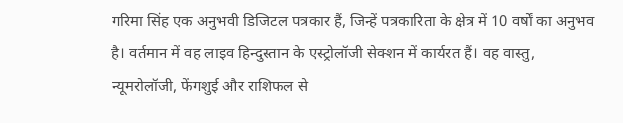गरिमा सिंह एक अनुभवी डिजिटल पत्रकार हैं, जिन्हें पत्रकारिता के क्षेत्र में 10 वर्षों का अनुभव है। वर्तमान में वह लाइव हिन्दुस्तान के एस्ट्रोलॉजी सेक्शन में कार्यरत हैं। वह वास्तु, न्यूमरोलॉजी, फेंगशुई और राशिफल से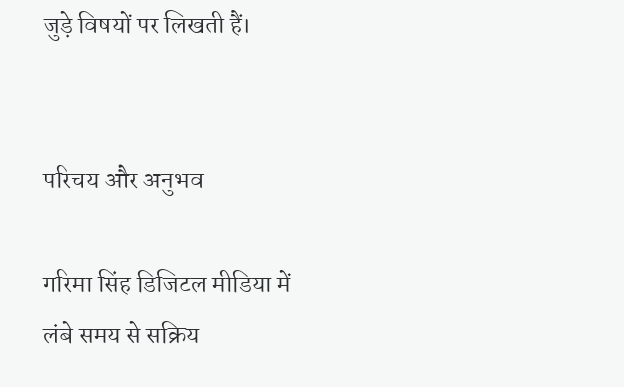जुड़े विषयों पर लिखती हैं।


परिचय और अनुभव

गरिमा सिंह डिजिटल मीडिया में लंबे समय से सक्रिय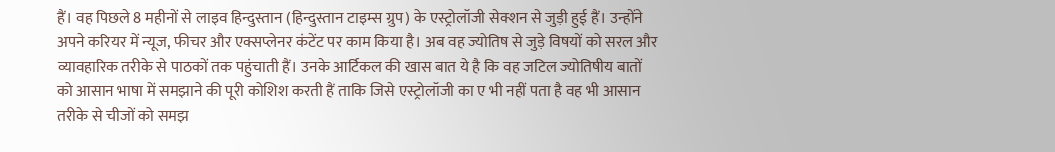हैं। वह पिछले 8 महीनों से लाइव हिन्दुस्तान (हिन्दुस्तान टाइम्स ग्रुप) के एस्ट्रोलॉजी सेक्शन से जुड़ी हुई हैं। उन्होंने अपने करियर में न्यूज, फीचर और एक्सप्लेनर कंटेंट पर काम किया है। अब वह ज्योतिष से जुड़े विषयों को सरल और व्यावहारिक तरीके से पाठकों तक पहुंचाती हैं। उनके आर्टिकल की खास बात ये है कि वह जटिल ज्योतिषीय बातों को आसान भाषा में समझाने की पूरी कोशिश करती हैं ताकि जिसे एस्ट्रोलॉजी का ए भी नहीं पता है वह भी आसान तरीके से चीजों को समझ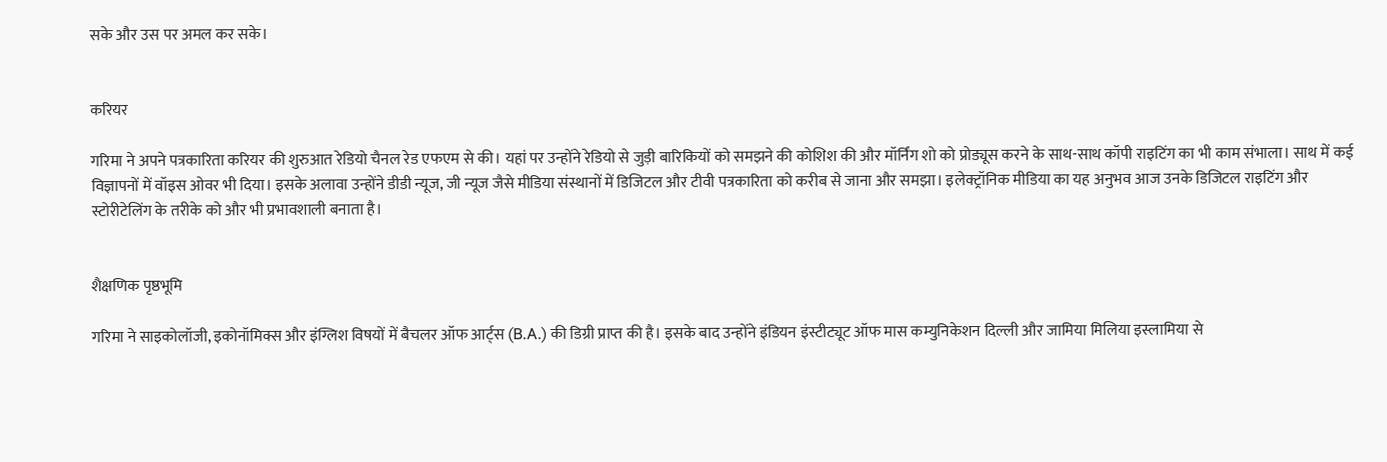सके और उस पर अमल कर सके।


करियर

गरिमा ने अपने पत्रकारिता करियर की शुरुआत रेडियो चैनल रेड एफएम से की। यहां पर उन्होंने रेडियो से जुड़ी बारिकियों को समझने की कोशिश की और मॉर्निंग शो को प्रोड्यूस करने के साथ-साथ कॉपी राइटिंग का भी काम संभाला। साथ में कई विज्ञापनों में वॉइस ओवर भी दिया। इसके अलावा उन्होंने डीडी न्यूज, जी न्यूज जैसे मीडिया संस्थानों में डिजिटल और टीवी पत्रकारिता को करीब से जाना और समझा। इलेक्ट्रॉनिक मीडिया का यह अनुभव आज उनके डिजिटल राइटिंग और स्टोरीटेलिंग के तरीके को और भी प्रभावशाली बनाता है।


शैक्षणिक पृष्ठभूमि

गरिमा ने साइकोलॉजी, इकोनॉमिक्स और इंग्लिश विषयों में बैचलर ऑफ आर्ट्स (B.A.) की डिग्री प्राप्त की है। इसके बाद उन्होंने इंडियन इंस्टीट्यूट ऑफ मास कम्युनिकेशन दिल्ली और जामिया मिलिया इस्लामिया से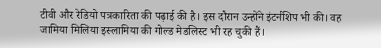टीवी और रेडियो पत्रकारिता की पढ़ाई की है। इस दौरान उन्होंने इंटर्नशिप भी की। वह जामिया मिलिया इस्लामिया की गोल्ड मेडलिस्ट भी रह चुकी हैं।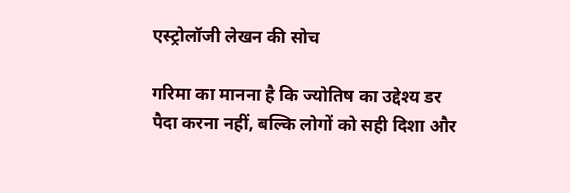एस्ट्रोलॉजी लेखन की सोच

गरिमा का मानना है कि ज्योतिष का उद्देश्य डर पैदा करना नहीं, बल्कि लोगों को सही दिशा और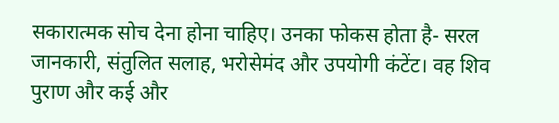सकारात्मक सोच देना होना चाहिए। उनका फोकस होता है- सरल जानकारी, संतुलित सलाह, भरोसेमंद और उपयोगी कंटेंट। वह शिव पुराण और कई और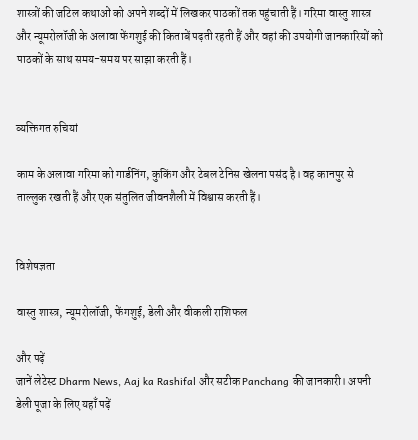शास्त्रों की जटिल कथाओं को अपने शब्दों में लिखकर पाठकों तक पहुंचाती हैं। गरिमा वास्तु शास्त्र और न्यूमरोलॉजी के अलावा फेंगशुई की किताबें पढ़ती रहती हैं और वहां की उपयोगी जानकारियों को पाठकों के साथ समय-समय पर साझा करती हैं।


व्यक्तिगत रुचियां

काम के अलावा गरिमा को गार्डनिंग, कुकिंग और टेबल टेनिस खेलना पसंद है। वह कानपुर से ताल्लुक रखती हैं और एक संतुलित जीवनशैली में विश्वास करती हैं।


विशेषज्ञता

वास्तु शास्त्र, न्यूमरोलॉजी, फेंगशुई, डेली और वीकली राशिफल

और पढ़ें
जानें लेटेस्ट Dharm News, Aaj ka Rashifal और सटीक Panchang की जानकारी। अपनी डेली पूजा के लिए यहाँ पढ़ें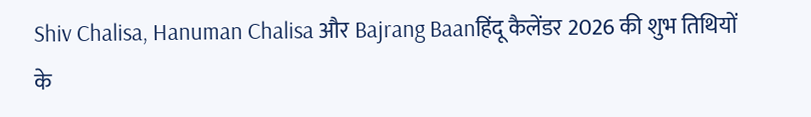Shiv Chalisa, Hanuman Chalisa और Bajrang Baanहिंदू कैलेंडर 2026 की शुभ तिथियों के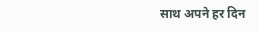साथ अपने हर दिन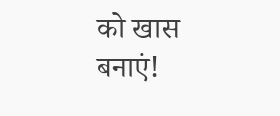को खास बनाएं!